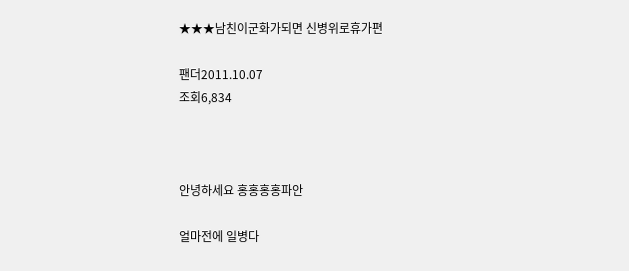★★★남친이군화가되면 신병위로휴가편

팬더2011.10.07
조회6,834



안녕하세요 홍홍홍홍파안

얼마전에 일병다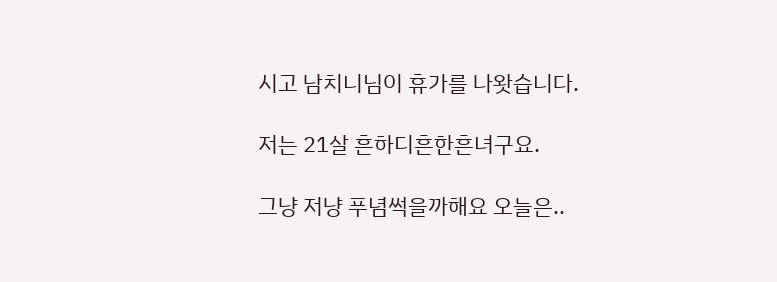시고 남치니님이 휴가를 나왓습니다.

저는 21살 흔하디흔한흔녀구요.

그냥 저냥 푸념썩을까해요 오늘은..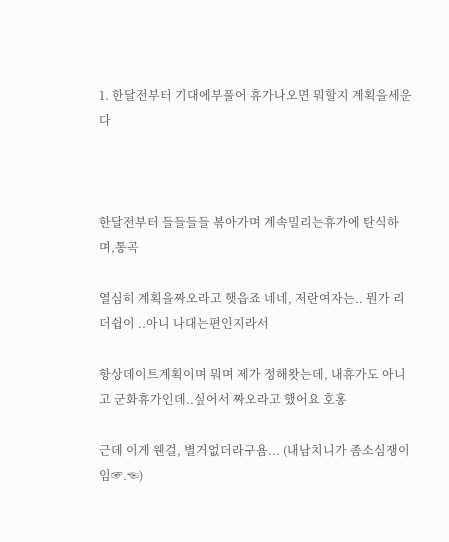1. 한달전부터 기대에부풀어 휴가나오면 뭐할지 계획을세운다



한달전부터 들들들들 볶아가며 계속밀리는휴가에 탄식하며,통곡

열심히 계획을짜오라고 햇읍죠 네네, 저란여자는.. 뭔가 리더쉽이 ..아니 나대는편인지라서

항상데이트계획이며 뭐며 제가 정해왓는데, 내휴가도 아니고 군화휴가인데..싶어서 짜오라고 했어요 호홍

근데 이게 웬걸, 별거없더라구욤... (내남치니가 좀소심쟁이임☞.☜)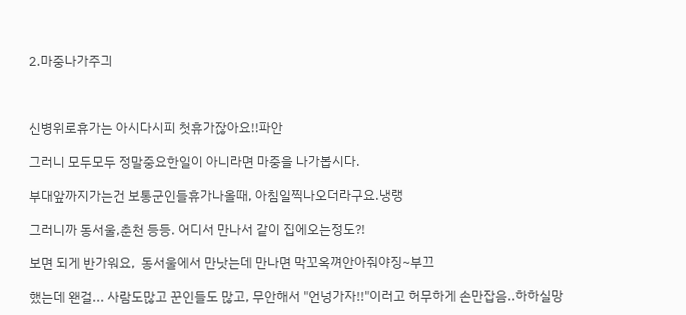2.마중나가주긔



신병위로휴가는 아시다시피 첫휴가잖아요!!파안

그러니 모두모두 정말중요한일이 아니라면 마중을 나가봅시다.

부대앞까지가는건 보통군인들휴가나올때, 아침일찍나오더라구요.냉랭

그러니까 동서울,춘천 등등. 어디서 만나서 같이 집에오는정도?!

보면 되게 반가워요,  동서울에서 만낫는데 만나면 막꼬옥껴안아줘야징~부끄

했는데 왠걸... 사람도많고 꾼인들도 많고, 무안해서 "언넝가자!!"이러고 허무하게 손만잡음..하하실망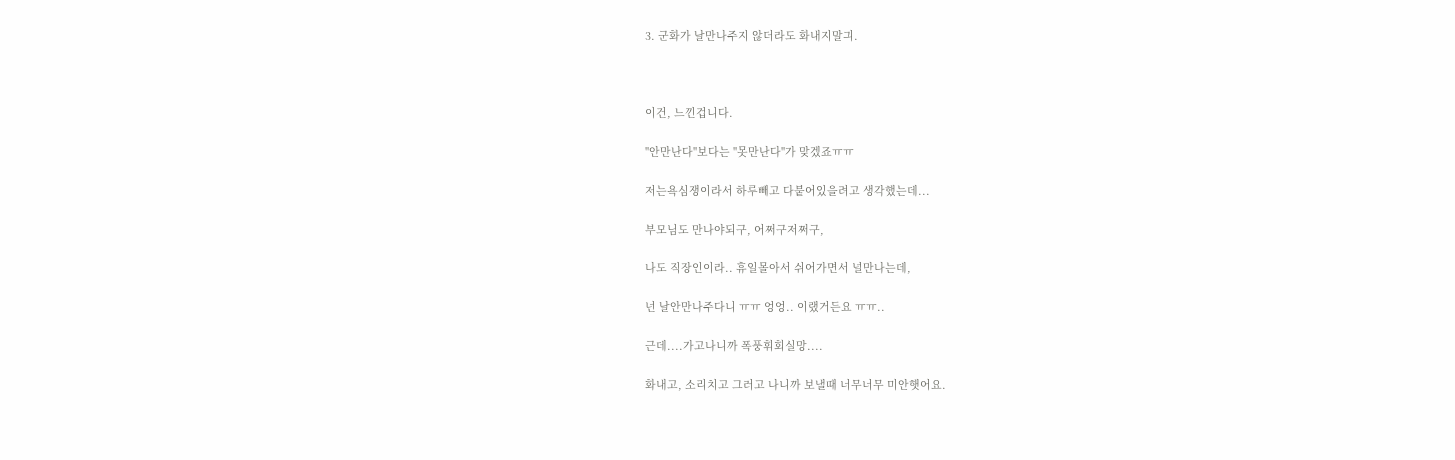3. 군화가 날만나주지 않더라도 화내지말긔.



이건, 느낀겁니다.

"안만난다"보다는 "못만난다"가 맞겠죠ㅠㅠ

저는욕심쟁이라서 하루빼고 다붙어있을려고 생각했는데...

부모님도 만나야되구, 어쩌구저쩌구,

나도 직장인이라.. 휴일몰아서 쉬어가면서 널만나는데,

넌 날안만나주다니 ㅠㅠ 엉엉.. 이랬거든요 ㅠㅠ..

근데....가고나니까 폭풍휘회실망....

화내고, 소리치고 그러고 나니까 보낼때 너무너무 미안햇어요.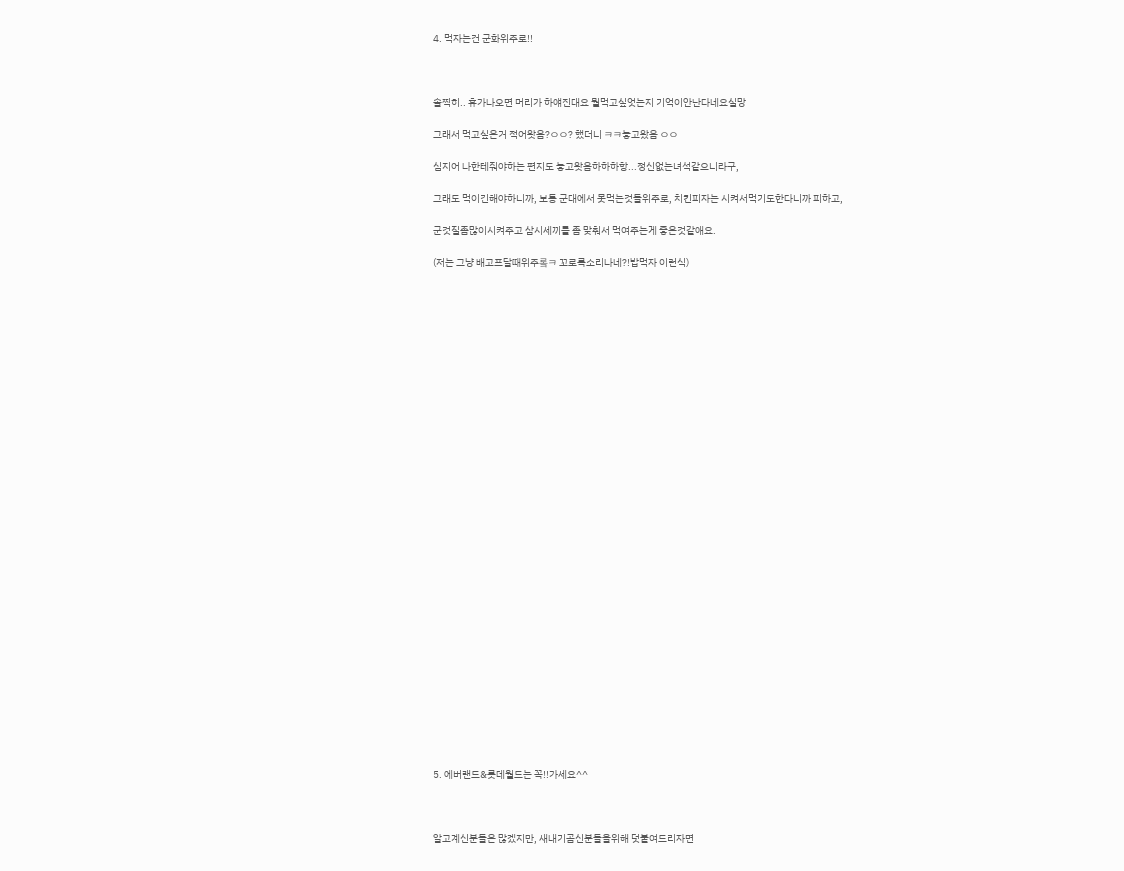4. 먹자는건 군화위주로!!



솔찍히.. 휴가나오면 머리가 하얘진대요 뭘먹고싶엇는지 기억이안난다네요실망

그래서 먹고싶은거 적어왓음?ㅇㅇ? 했더니 ㅋㅋ놓고왔음 ㅇㅇ

심지어 나한테줘야하는 편지도 놓고왓음하하하항...정신없는녀석같으니라구,

그래도 먹이긴해야하니까, 보통 군대에서 못먹는것들위주로, 치킨피자는 시켜서먹기도한다니까 피하고,

군것질좀많이시켜주고 삼시세끼를 좀 맞춰서 먹여주는게 좋은것같애요.

(저는 그냥 배고프달때위주롴ㅋ 꼬로록소리나네?!밥먹자 이런식)































5. 에버랜드&롯데월드는 꼭!!가세요^^



알고계신분들은 많겠지만, 새내기곰신분들을위해 덧붙여드리자면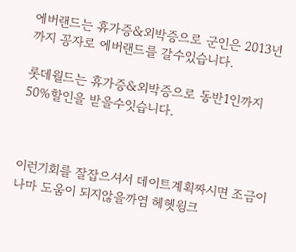에버랜드는 휴가증&외박증으로 군인은 2013년까지 꽁자로 에버랜드를 갈수있습니다.

롯데월드는 휴가증&외박증으로 동반1인까지 50%할인을 받을수잇습니다.



이런기회를 잘잡으셔서 데이트계획짜시면 조금이나마 도움이 되지않을까염 헤헷윙크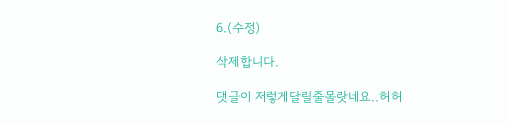6.(수정)

삭제합니다.

댓글이 저렇게달릴줄몰랏네요..허허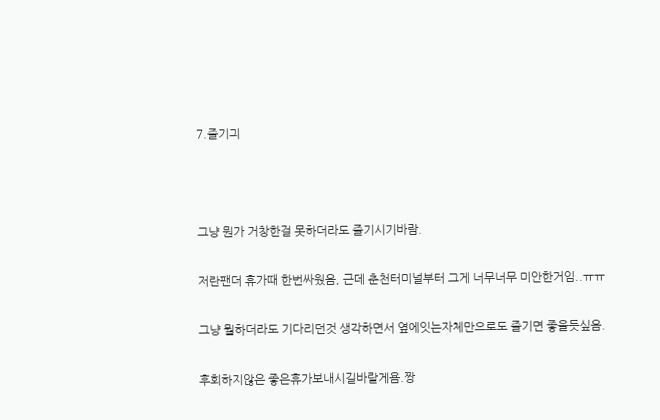7.즐기긔



그냥 뭔가 거창한걸 못하더라도 즐기시기바람.

저란팬더 휴가때 한번싸웠음, 근데 춘천터미널부터 그게 너무너무 미안한거임..ㅠㅠ

그냥 뭘하더라도 기다리던것 생각하면서 옆에잇는자체만으로도 즐기면 좋을듯싶음.

후회하지않은 좋은휴가보내시길바랄게욤.짱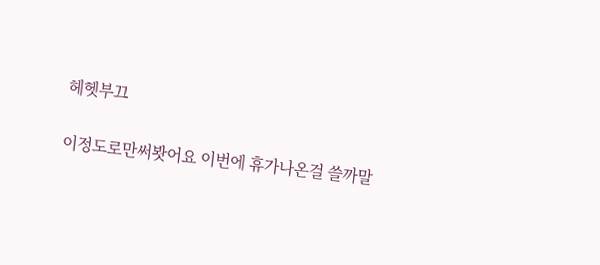헤헷부끄

이정도로만써봣어요 이번에 휴가나온걸 쓸까말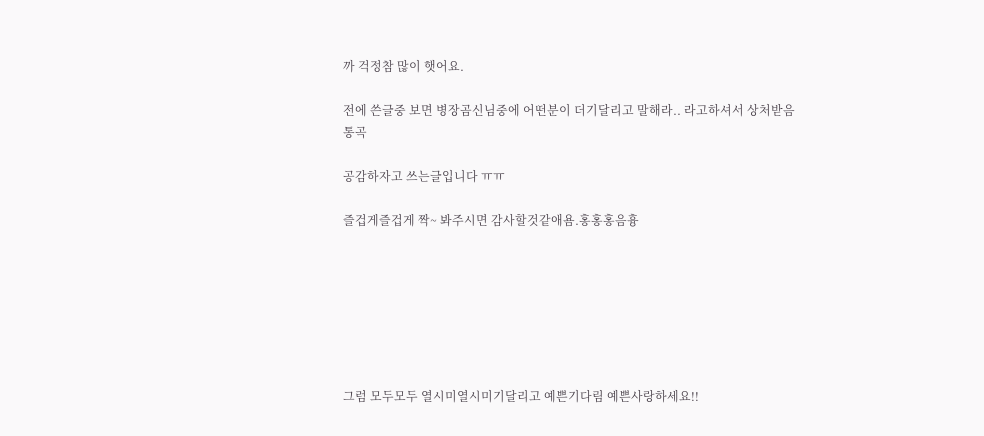까 걱정참 많이 햇어요.

전에 쓴글중 보면 병장곰신님중에 어떤분이 더기달리고 말해라.. 라고하셔서 상처받음 통곡

공감하자고 쓰는글입니다 ㅠㅠ

즐겁게즐겁게 짝~ 봐주시면 감사할것같애욤.홍홍홍음흉







그럼 모두모두 열시미열시미기달리고 예쁜기다림 예쁜사랑하세요!!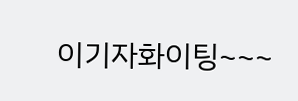이기자화이팅~~~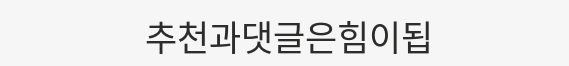추천과댓글은힘이됩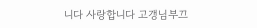니다 사랑합니다 고갱님부끄